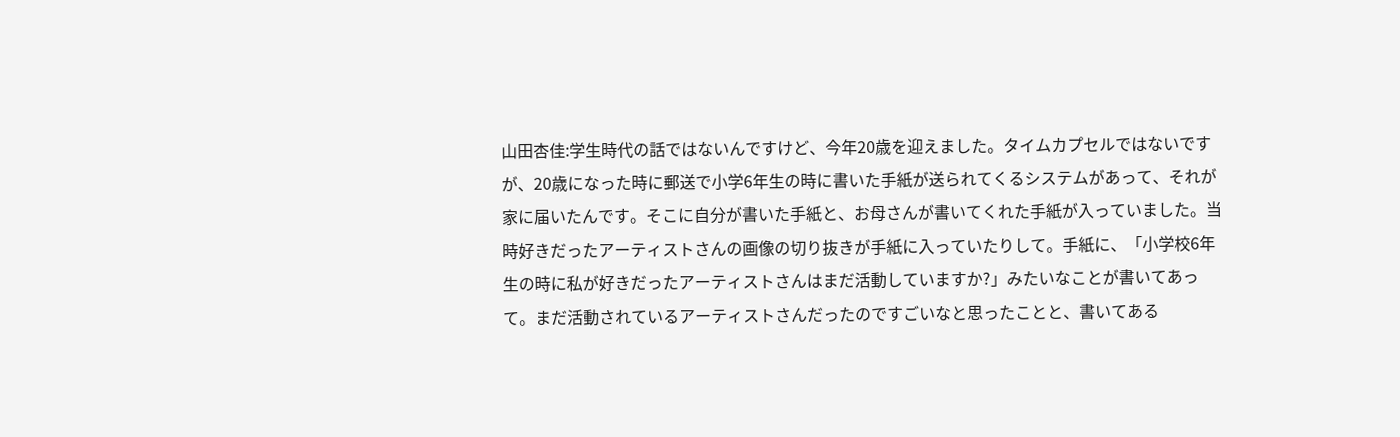山田杏佳:学生時代の話ではないんですけど、今年20歳を迎えました。タイムカプセルではないですが、20歳になった時に郵送で小学6年生の時に書いた手紙が送られてくるシステムがあって、それが家に届いたんです。そこに自分が書いた手紙と、お母さんが書いてくれた手紙が入っていました。当時好きだったアーティストさんの画像の切り抜きが手紙に入っていたりして。手紙に、「小学校6年生の時に私が好きだったアーティストさんはまだ活動していますか?」みたいなことが書いてあって。まだ活動されているアーティストさんだったのですごいなと思ったことと、書いてある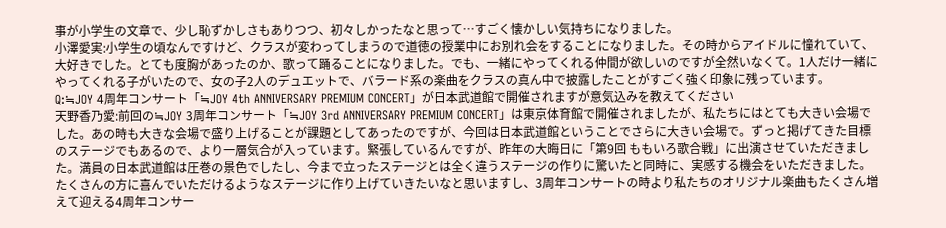事が小学生の文章で、少し恥ずかしさもありつつ、初々しかったなと思って…すごく懐かしい気持ちになりました。
小澤愛実:小学生の頃なんですけど、クラスが変わってしまうので道徳の授業中にお別れ会をすることになりました。その時からアイドルに憧れていて、大好きでした。とても度胸があったのか、歌って踊ることになりました。でも、一緒にやってくれる仲間が欲しいのですが全然いなくて。1人だけ一緒にやってくれる子がいたので、女の子2人のデュエットで、バラード系の楽曲をクラスの真ん中で披露したことがすごく強く印象に残っています。
Q:≒JOY 4周年コンサート「≒JOY 4th ANNIVERSARY PREMIUM CONCERT」が日本武道館で開催されますが意気込みを教えてください
天野香乃愛:前回の≒JOY 3周年コンサート「≒JOY 3rd ANNIVERSARY PREMIUM CONCERT」は東京体育館で開催されましたが、私たちにはとても大きい会場でした。あの時も大きな会場で盛り上げることが課題としてあったのですが、今回は日本武道館ということでさらに大きい会場で。ずっと掲げてきた目標のステージでもあるので、より一層気合が入っています。緊張しているんですが、昨年の大晦日に「第9回 ももいろ歌合戦」に出演させていただきました。満員の日本武道館は圧巻の景色でしたし、今まで立ったステージとは全く違うステージの作りに驚いたと同時に、実感する機会をいただきました。たくさんの方に喜んでいただけるようなステージに作り上げていきたいなと思いますし、3周年コンサートの時より私たちのオリジナル楽曲もたくさん増えて迎える4周年コンサー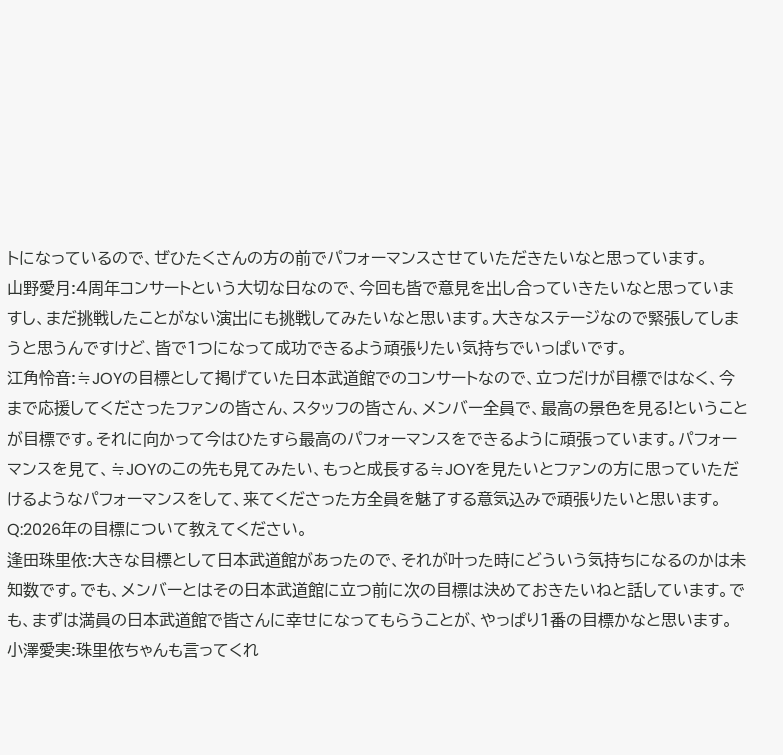トになっているので、ぜひたくさんの方の前でパフォーマンスさせていただきたいなと思っています。
山野愛月:4周年コンサートという大切な日なので、今回も皆で意見を出し合っていきたいなと思っていますし、まだ挑戦したことがない演出にも挑戦してみたいなと思います。大きなステージなので緊張してしまうと思うんですけど、皆で1つになって成功できるよう頑張りたい気持ちでいっぱいです。
江角怜音:≒JOYの目標として掲げていた日本武道館でのコンサートなので、立つだけが目標ではなく、今まで応援してくださったファンの皆さん、スタッフの皆さん、メンバー全員で、最高の景色を見る!ということが目標です。それに向かって今はひたすら最高のパフォーマンスをできるように頑張っています。パフォーマンスを見て、≒JOYのこの先も見てみたい、もっと成長する≒JOYを見たいとファンの方に思っていただけるようなパフォーマンスをして、来てくださった方全員を魅了する意気込みで頑張りたいと思います。
Q:2026年の目標について教えてください。
逢田珠里依:大きな目標として日本武道館があったので、それが叶った時にどういう気持ちになるのかは未知数です。でも、メンバーとはその日本武道館に立つ前に次の目標は決めておきたいねと話しています。でも、まずは満員の日本武道館で皆さんに幸せになってもらうことが、やっぱり1番の目標かなと思います。
小澤愛実:珠里依ちゃんも言ってくれ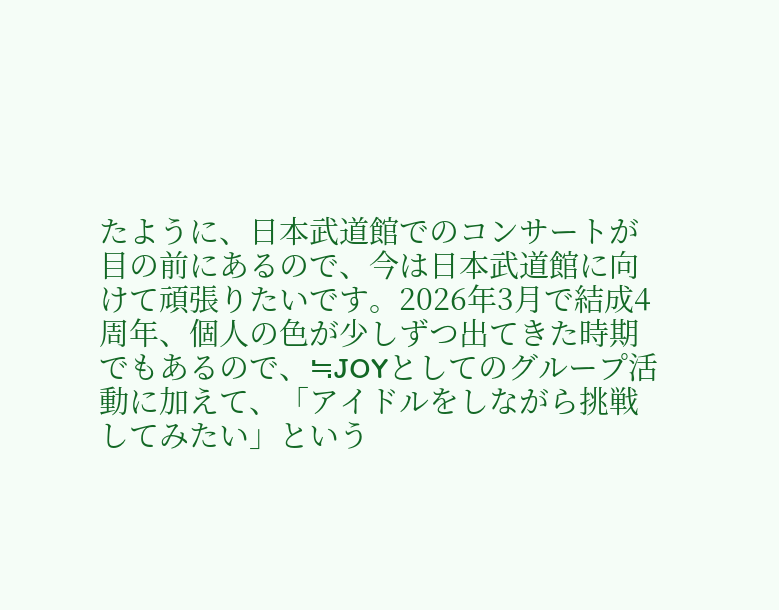たように、日本武道館でのコンサートが目の前にあるので、今は日本武道館に向けて頑張りたいです。2026年3月で結成4周年、個人の色が少しずつ出てきた時期でもあるので、≒JOYとしてのグループ活動に加えて、「アイドルをしながら挑戦してみたい」という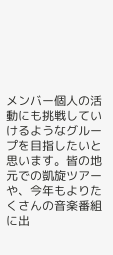メンバー個人の活動にも挑戦していけるようなグループを目指したいと思います。皆の地元での凱旋ツアーや、今年もよりたくさんの音楽番組に出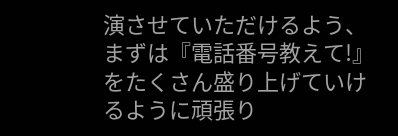演させていただけるよう、まずは『電話番号教えて!』をたくさん盛り上げていけるように頑張り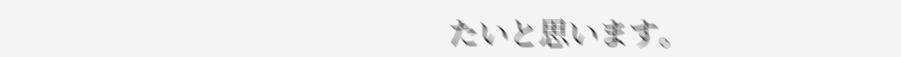たいと思います。